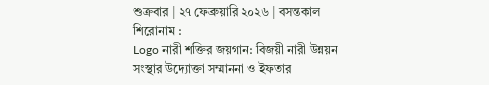শুক্রবার | ২৭ ফেব্রুয়ারি ২০২৬ | বসন্তকাল
শিরোনাম :
Logo নারী শক্তির জয়গান: বিজয়ী নারী উন্নয়ন সংস্থার উদ্যোক্তা সম্মাননা ও ইফতার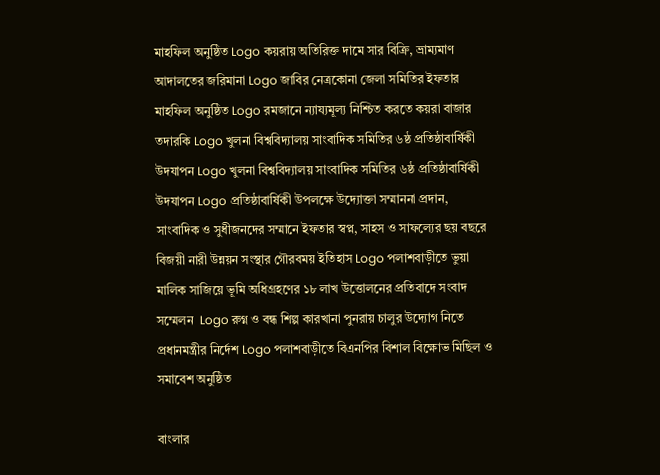মাহফিল অনুষ্ঠিত Logo কয়রায় অতিরিক্ত দামে সার বিক্রি, ভ্রাম্যমাণ আদালতের জরিমানা Logo জাবির নেত্রকোনা জেলা সমিতির ইফতার মাহফিল অনুষ্ঠিত Logo রমজানে ন্যায্যমূল্য নিশ্চিত করতে কয়রা বাজার তদারকি Logo খুলনা বিশ্ববিদ্যালয় সাংবাদিক সমিতির ৬ষ্ঠ প্রতিষ্ঠাবার্ষিকী উদযাপন Logo খুলনা বিশ্ববিদ্যালয় সাংবাদিক সমিতির ৬ষ্ঠ প্রতিষ্ঠাবার্ষিকী উদযাপন Logo প্রতিষ্ঠাবার্ষিকী উপলক্ষে উদ্যোক্তা সম্মাননা প্রদান, সাংবাদিক ও সুধীজনদের সম্মানে ইফতার স্বপ্ন, সাহস ও সাফল্যের ছয় বছরে বিজয়ী নারী উন্নয়ন সংস্থার গৌরবময় ইতিহাস Logo পলাশবাড়ীতে ভুয়া মালিক সাজিয়ে ভূমি অধিগ্রহণের ১৮ লাখ উত্তোলনের প্রতিবাদে সংবাদ সম্মেলন  Logo রুগ্ন ও বন্ধ শিল্প কারখানা পুনরায় চালুর উদ্যোগ নিতে প্রধানমন্ত্রীর নির্দেশ Logo পলাশবাড়ীতে বিএনপির বিশাল বিক্ষোভ মিছিল ও সমাবেশ অনুষ্ঠিত

বাংলার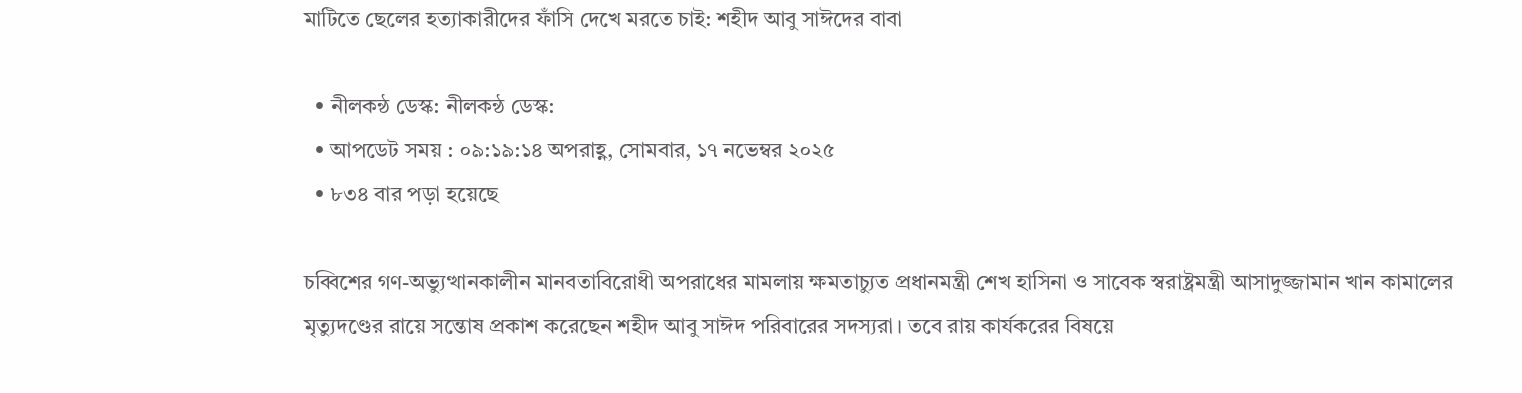মাটিতে ছেলের হত্যাকারীদের ফাঁসি দেখে মরতে চাই: শহীদ আবু সাঈদের বাবা

  • নীলকন্ঠ ডেস্ক: নীলকন্ঠ ডেস্ক:
  • আপডেট সময় : ০৯:১৯:১৪ অপরাহ্ণ, সোমবার, ১৭ নভেম্বর ২০২৫
  • ৮৩৪ বার পড়া হয়েছে

চব্বিশের গণ-অভ্যুত্থানকালীন মানবতাবিরোধী অপরাধের মামলায় ক্ষমতাচ্যুত প্রধানমন্ত্রী শেখ হাসিনা ও সাবেক স্বরাষ্ট্রমন্ত্রী আসাদুজ্জামান খান কামালের মৃত্যুদণ্ডের রায়ে সন্তোষ প্রকাশ করেছেন শহীদ আবু সাঈদ পরিবারের সদস্যরা। তবে রায় কার্যকরের বিষয়ে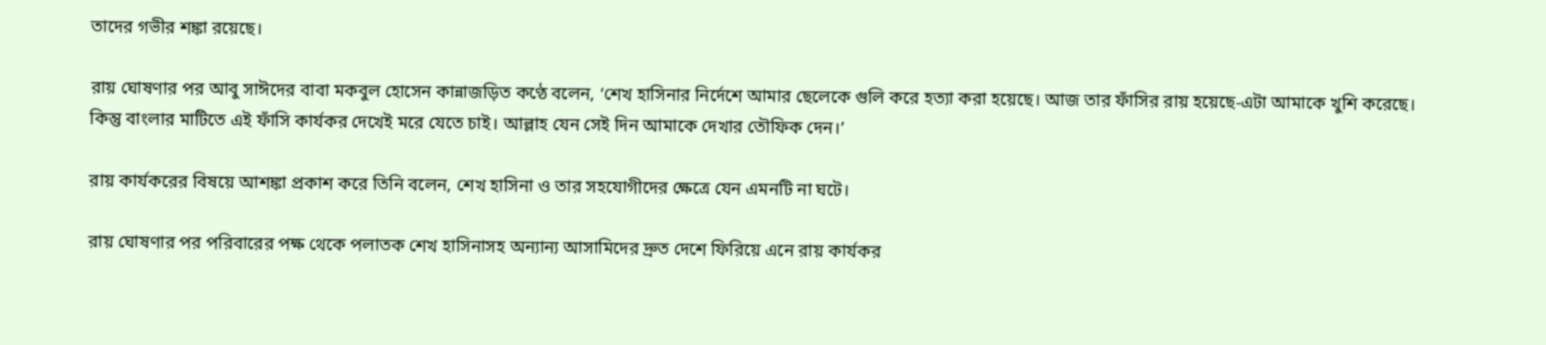তাদের গভীর শঙ্কা রয়েছে।

রায় ঘোষণার পর আবু সাঈদের বাবা মকবুল হোসেন কান্নাজড়িত কণ্ঠে বলেন, ‘শেখ হাসিনার নির্দেশে আমার ছেলেকে গুলি করে হত্যা করা হয়েছে। আজ তার ফাঁসির রায় হয়েছে-এটা আমাকে খুশি করেছে। কিন্তু বাংলার মাটিতে এই ফাঁসি কার্যকর দেখেই মরে যেতে চাই। আল্লাহ যেন সেই দিন আমাকে দেখার তৌফিক দেন।’

রায় কার্যকরের বিষয়ে আশঙ্কা প্রকাশ করে তিনি বলেন, শেখ হাসিনা ও তার সহযোগীদের ক্ষেত্রে যেন এমনটি না ঘটে।

রায় ঘোষণার পর পরিবারের পক্ষ থেকে পলাতক শেখ হাসিনাসহ অন্যান্য আসামিদের দ্রুত দেশে ফিরিয়ে এনে রায় কার্যকর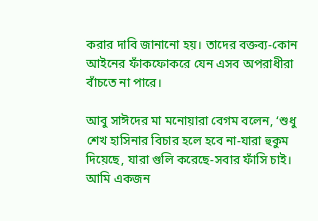করার দাবি জানানো হয়। তাদের বক্তব্য-কোন আইনের ফাঁকফোকরে যেন এসব অপরাধীরা বাঁচতে না পারে।

আবু সাঈদের মা মনোয়ারা বেগম বলেন, ‘শুধু শেখ হাসিনার বিচার হলে হবে না-যারা হুকুম দিয়েছে, যারা গুলি করেছে-সবার ফাঁসি চাই। আমি একজন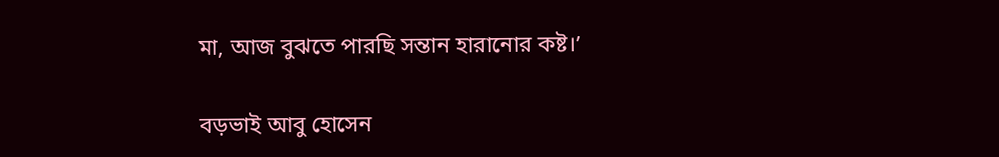মা, আজ বুঝতে পারছি সন্তান হারানোর কষ্ট।’

বড়ভাই আবু হোসেন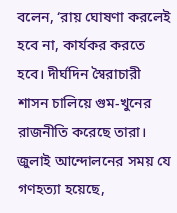বলেন, ‘রায় ঘোষণা করলেই হবে না, কার্যকর করতে হবে। দীর্ঘদিন স্বৈরাচারী শাসন চালিয়ে গুম-খুনের রাজনীতি করেছে তারা। জুলাই আন্দোলনের সময় যে গণহত্যা হয়েছে,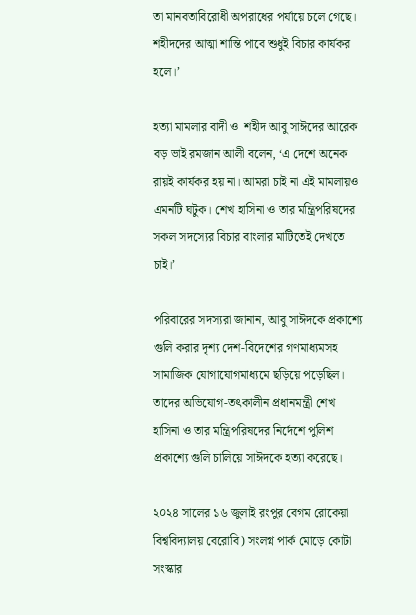তা মানবতাবিরোধী অপরাধের পর্যায়ে চলে গেছে। শহীদদের আত্মা শান্তি পাবে শুধুই বিচার কার্যকর হলে।’

হত্যা মামলার বাদী ও  শহীদ আবু সাঈদের আরেক বড় ভাই রমজান আলী বলেন, ‘এ দেশে অনেক রায়ই কার্যকর হয় না। আমরা চাই না এই মামলায়ও এমনটি ঘটুক। শেখ হাসিনা ও তার মন্ত্রিপরিষদের সকল সদস্যের বিচার বাংলার মাটিতেই দেখতে চাই।’

পরিবারের সদস্যরা জানান, আবু সাঈদকে প্রকাশ্যে গুলি করার দৃশ্য দেশ-বিদেশের গণমাধ্যমসহ সামাজিক যোগাযোগমাধ্যমে ছড়িয়ে পড়েছিল। তাদের অভিযোগ-তৎকালীন প্রধানমন্ত্রী শেখ হাসিনা ও তার মন্ত্রিপরিষদের নির্দেশে পুলিশ প্রকাশ্যে গুলি চালিয়ে সাঈদকে হত্যা করেছে।

২০২৪ সালের ১৬ জুলাই রংপুর বেগম রোকেয়া বিশ্ববিদ্যালয় বেরোবি) সংলগ্ন পার্ক মোড়ে কোটা সংস্কার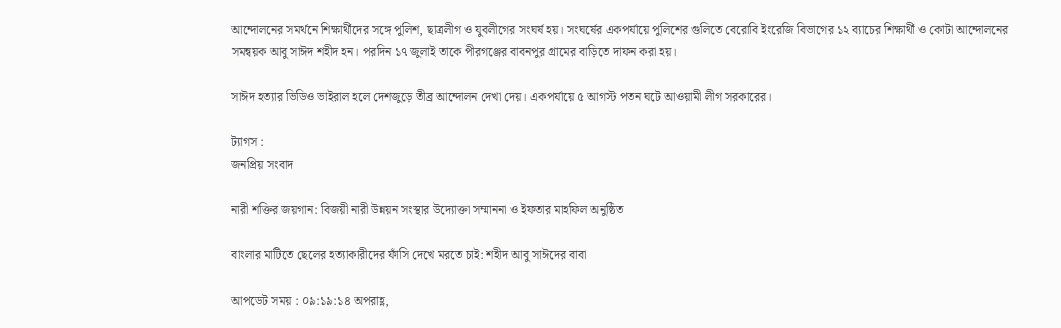আন্দোলনের সমর্থনে শিক্ষার্থীদের সঙ্গে পুলিশ, ছাত্রলীগ ও যুবলীগের সংঘর্ষ হয়। সংঘর্ষের একপর্যায়ে পুলিশের গুলিতে বেরোবি ইংরেজি বিভাগের ১২ ব্যাচের শিক্ষার্থী ও কোটা আন্দোলনের সমন্বয়ক আবু সাঈদ শহীদ হন। পরদিন ১৭ জুলাই তাকে পীরগঞ্জের বাবনপুর গ্রামের বাড়িতে দাফন করা হয়।

সাঈদ হত্যার ভিডিও ভাইরাল হলে দেশজুড়ে তীব্র আন্দোলন দেখা দেয়। একপর্যায়ে ৫ আগস্ট পতন ঘটে আওয়ামী লীগ সরকারের।

ট্যাগস :
জনপ্রিয় সংবাদ

নারী শক্তির জয়গান: বিজয়ী নারী উন্নয়ন সংস্থার উদ্যোক্তা সম্মাননা ও ইফতার মাহফিল অনুষ্ঠিত

বাংলার মাটিতে ছেলের হত্যাকারীদের ফাঁসি দেখে মরতে চাই: শহীদ আবু সাঈদের বাবা

আপডেট সময় : ০৯:১৯:১৪ অপরাহ্ণ,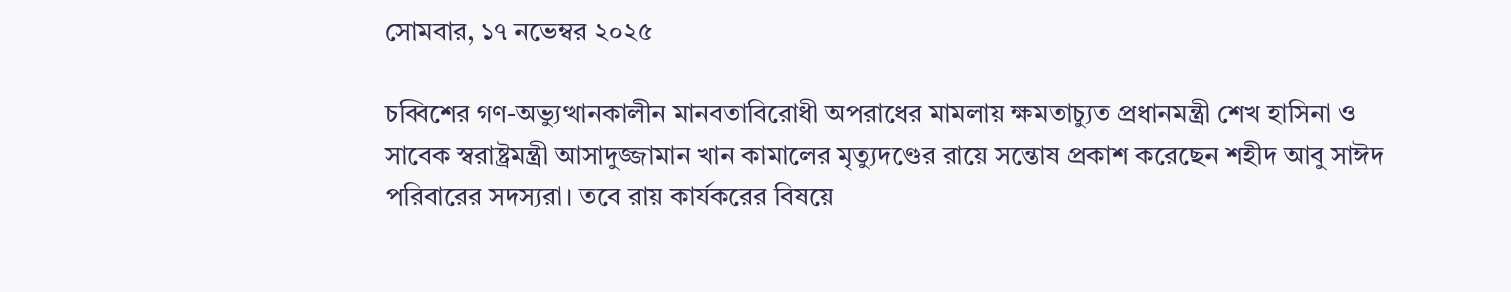সোমবার, ১৭ নভেম্বর ২০২৫

চব্বিশের গণ-অভ্যুত্থানকালীন মানবতাবিরোধী অপরাধের মামলায় ক্ষমতাচ্যুত প্রধানমন্ত্রী শেখ হাসিনা ও সাবেক স্বরাষ্ট্রমন্ত্রী আসাদুজ্জামান খান কামালের মৃত্যুদণ্ডের রায়ে সন্তোষ প্রকাশ করেছেন শহীদ আবু সাঈদ পরিবারের সদস্যরা। তবে রায় কার্যকরের বিষয়ে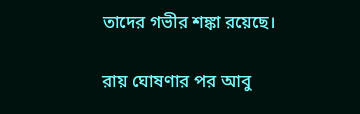তাদের গভীর শঙ্কা রয়েছে।

রায় ঘোষণার পর আবু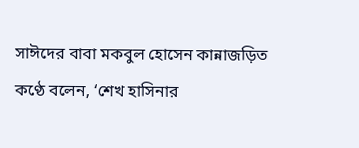সাঈদের বাবা মকবুল হোসেন কান্নাজড়িত কণ্ঠে বলেন, ‘শেখ হাসিনার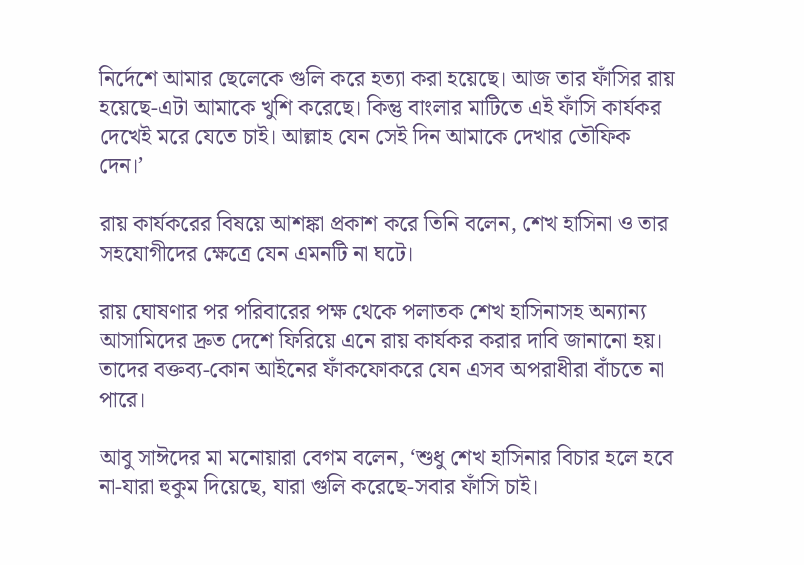নির্দেশে আমার ছেলেকে গুলি করে হত্যা করা হয়েছে। আজ তার ফাঁসির রায় হয়েছে-এটা আমাকে খুশি করেছে। কিন্তু বাংলার মাটিতে এই ফাঁসি কার্যকর দেখেই মরে যেতে চাই। আল্লাহ যেন সেই দিন আমাকে দেখার তৌফিক দেন।’

রায় কার্যকরের বিষয়ে আশঙ্কা প্রকাশ করে তিনি বলেন, শেখ হাসিনা ও তার সহযোগীদের ক্ষেত্রে যেন এমনটি না ঘটে।

রায় ঘোষণার পর পরিবারের পক্ষ থেকে পলাতক শেখ হাসিনাসহ অন্যান্য আসামিদের দ্রুত দেশে ফিরিয়ে এনে রায় কার্যকর করার দাবি জানানো হয়। তাদের বক্তব্য-কোন আইনের ফাঁকফোকরে যেন এসব অপরাধীরা বাঁচতে না পারে।

আবু সাঈদের মা মনোয়ারা বেগম বলেন, ‘শুধু শেখ হাসিনার বিচার হলে হবে না-যারা হুকুম দিয়েছে, যারা গুলি করেছে-সবার ফাঁসি চাই।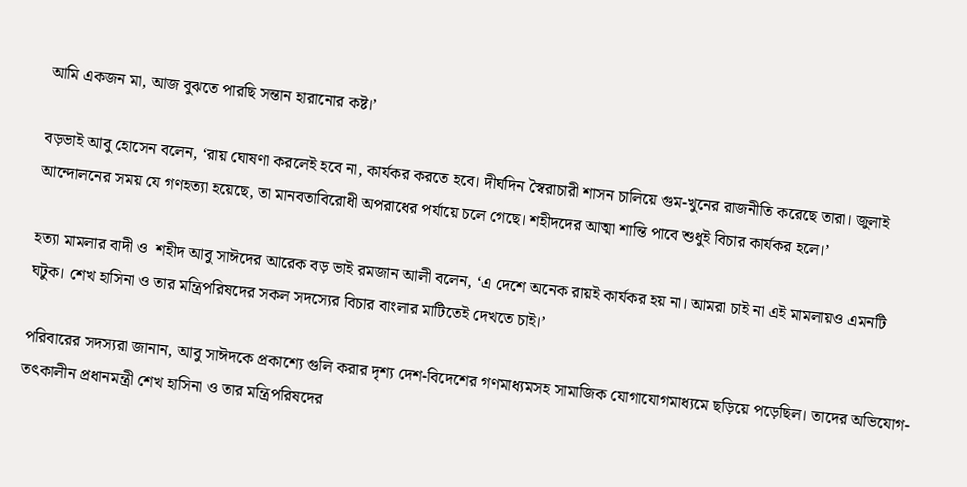আমি একজন মা, আজ বুঝতে পারছি সন্তান হারানোর কষ্ট।’

বড়ভাই আবু হোসেন বলেন, ‘রায় ঘোষণা করলেই হবে না, কার্যকর করতে হবে। দীর্ঘদিন স্বৈরাচারী শাসন চালিয়ে গুম-খুনের রাজনীতি করেছে তারা। জুলাই আন্দোলনের সময় যে গণহত্যা হয়েছে, তা মানবতাবিরোধী অপরাধের পর্যায়ে চলে গেছে। শহীদদের আত্মা শান্তি পাবে শুধুই বিচার কার্যকর হলে।’

হত্যা মামলার বাদী ও  শহীদ আবু সাঈদের আরেক বড় ভাই রমজান আলী বলেন, ‘এ দেশে অনেক রায়ই কার্যকর হয় না। আমরা চাই না এই মামলায়ও এমনটি ঘটুক। শেখ হাসিনা ও তার মন্ত্রিপরিষদের সকল সদস্যের বিচার বাংলার মাটিতেই দেখতে চাই।’

পরিবারের সদস্যরা জানান, আবু সাঈদকে প্রকাশ্যে গুলি করার দৃশ্য দেশ-বিদেশের গণমাধ্যমসহ সামাজিক যোগাযোগমাধ্যমে ছড়িয়ে পড়েছিল। তাদের অভিযোগ-তৎকালীন প্রধানমন্ত্রী শেখ হাসিনা ও তার মন্ত্রিপরিষদের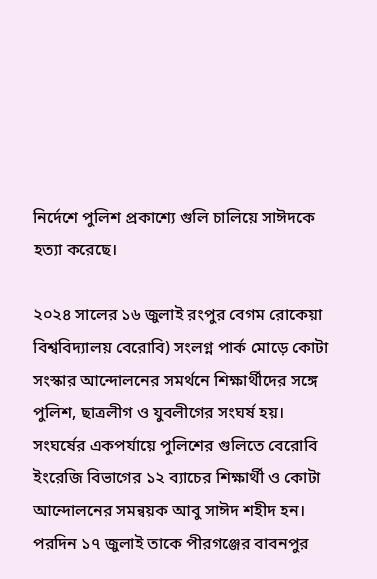নির্দেশে পুলিশ প্রকাশ্যে গুলি চালিয়ে সাঈদকে হত্যা করেছে।

২০২৪ সালের ১৬ জুলাই রংপুর বেগম রোকেয়া বিশ্ববিদ্যালয় বেরোবি) সংলগ্ন পার্ক মোড়ে কোটা সংস্কার আন্দোলনের সমর্থনে শিক্ষার্থীদের সঙ্গে পুলিশ, ছাত্রলীগ ও যুবলীগের সংঘর্ষ হয়। সংঘর্ষের একপর্যায়ে পুলিশের গুলিতে বেরোবি ইংরেজি বিভাগের ১২ ব্যাচের শিক্ষার্থী ও কোটা আন্দোলনের সমন্বয়ক আবু সাঈদ শহীদ হন। পরদিন ১৭ জুলাই তাকে পীরগঞ্জের বাবনপুর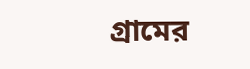গ্রামের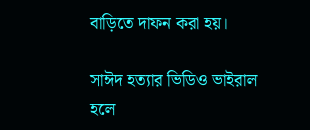বাড়িতে দাফন করা হয়।

সাঈদ হত্যার ভিডিও ভাইরাল হলে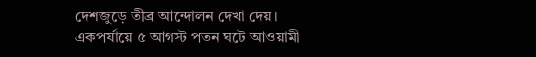দেশজুড়ে তীব্র আন্দোলন দেখা দেয়। একপর্যায়ে ৫ আগস্ট পতন ঘটে আওয়ামী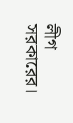লীগ সরকারের।